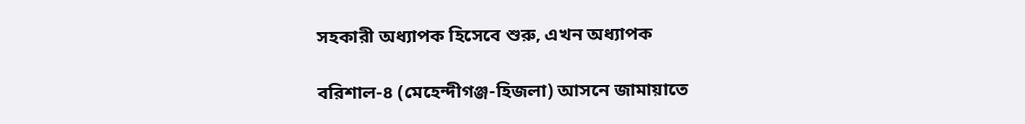সহকারী অধ্যাপক হিসেবে শুরু, এখন অধ্যাপক

বরিশাল-৪ (মেহেন্দীগঞ্জ-হিজলা) আসনে জামায়াতে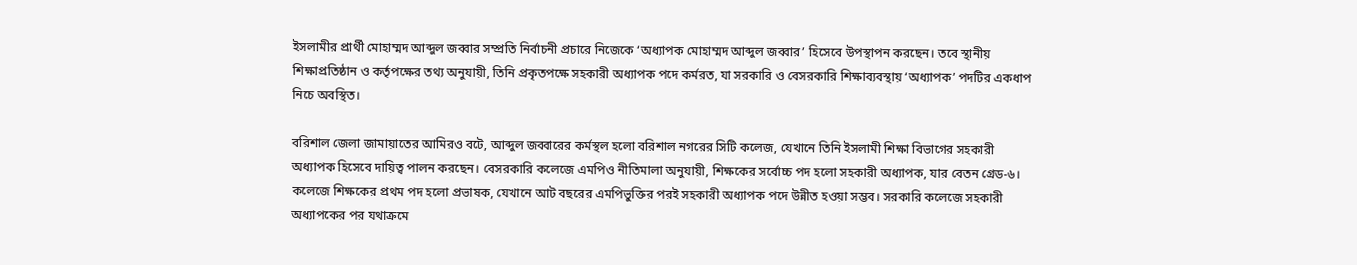ইসলামীর প্রার্থী মোহাম্মদ আব্দুল জব্বার সম্প্রতি নির্বাচনী প্রচারে নিজেকে ‘অধ্যাপক মোহাম্মদ আব্দুল জব্বার’ হিসেবে উপস্থাপন করছেন। তবে স্থানীয় শিক্ষাপ্রতিষ্ঠান ও কর্তৃপক্ষের তথ্য অনুযায়ী, তিনি প্রকৃতপক্ষে সহকারী অধ্যাপক পদে কর্মরত, যা সরকারি ও বেসরকারি শিক্ষাব্যবস্থায় ‘অধ্যাপক’ পদটির একধাপ নিচে অবস্থিত।

বরিশাল জেলা জামায়াতের আমিরও বটে, আব্দুল জব্বারের কর্মস্থল হলো বরিশাল নগরের সিটি কলেজ, যেখানে তিনি ইসলামী শিক্ষা বিভাগের সহকারী অধ্যাপক হিসেবে দায়িত্ব পালন করছেন। বেসরকারি কলেজে এমপিও নীতিমালা অনুযায়ী, শিক্ষকের সর্বোচ্চ পদ হলো সহকারী অধ্যাপক, যার বেতন গ্রেড-৬। কলেজে শিক্ষকের প্রথম পদ হলো প্রভাষক, যেখানে আট বছরের এমপিভুক্তির পরই সহকারী অধ্যাপক পদে উন্নীত হওয়া সম্ভব। সরকারি কলেজে সহকারী অধ্যাপকের পর যথাক্রমে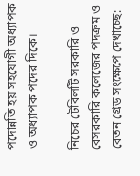পদোন্নতি হয় সহযোগী অধ্যাপক ও অধ্যাপক পদের দিকে।

নিচের টেবিলটি সরকারি ও বেসরকারি কলেজের পদক্রম ও বেতন গ্রেড সংক্ষেপে দেখাচ্ছে: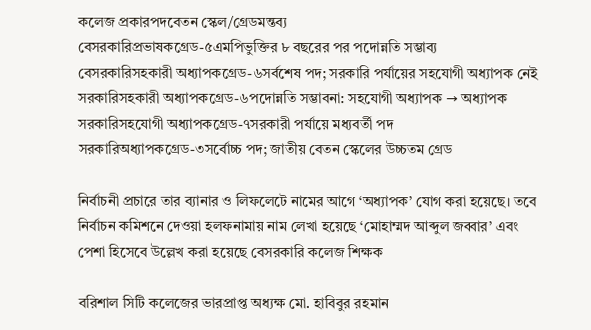কলেজ প্রকারপদবেতন স্কেল/গ্রেডমন্তব্য
বেসরকারিপ্রভাষকগ্রেড-৫এমপিভুক্তির ৮ বছরের পর পদোন্নতি সম্ভাব্য
বেসরকারিসহকারী অধ্যাপকগ্রেড-৬সর্বশেষ পদ; সরকারি পর্যায়ের সহযোগী অধ্যাপক নেই
সরকারিসহকারী অধ্যাপকগ্রেড-৬পদোন্নতি সম্ভাবনা: সহযোগী অধ্যাপক → অধ্যাপক
সরকারিসহযোগী অধ্যাপকগ্রেড-৭সরকারী পর্যায়ে মধ্যবর্তী পদ
সরকারিঅধ্যাপকগ্রেড-৩সর্বোচ্চ পদ; জাতীয় বেতন স্কেলের উচ্চতম গ্রেড

নির্বাচনী প্রচারে তার ব্যানার ও লিফলেটে নামের আগে ‘অধ্যাপক’ যোগ করা হয়েছে। তবে নির্বাচন কমিশনে দেওয়া হলফনামায় নাম লেখা হয়েছে ‘মোহাম্মদ আব্দুল জব্বার’ এবং পেশা হিসেবে উল্লেখ করা হয়েছে বেসরকারি কলেজ শিক্ষক

বরিশাল সিটি কলেজের ভারপ্রাপ্ত অধ্যক্ষ মো. হাবিবুর রহমান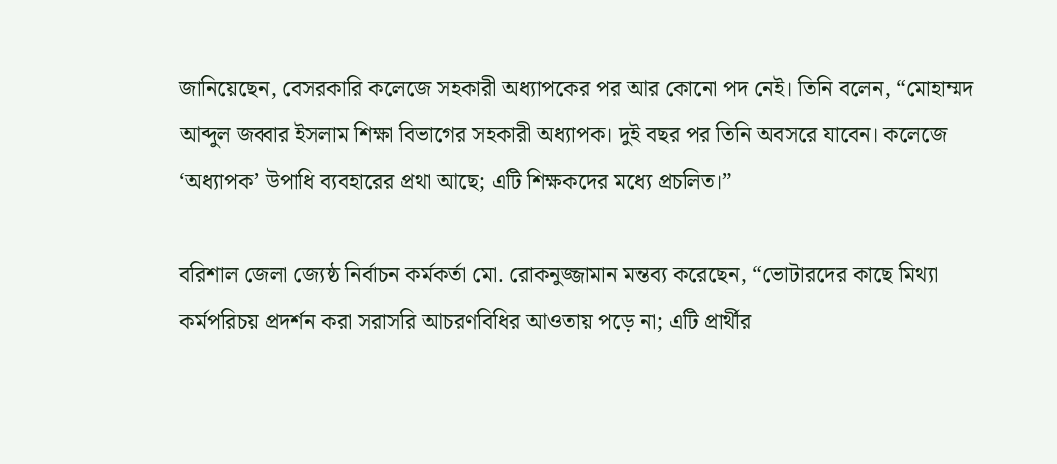জানিয়েছেন, বেসরকারি কলেজে সহকারী অধ্যাপকের পর আর কোনো পদ নেই। তিনি বলেন, “মোহাম্মদ আব্দুল জব্বার ইসলাম শিক্ষা বিভাগের সহকারী অধ্যাপক। দুই বছর পর তিনি অবসরে যাবেন। কলেজে ‘অধ্যাপক’ উপাধি ব্যবহারের প্রথা আছে; এটি শিক্ষকদের মধ্যে প্রচলিত।”

বরিশাল জেলা জ্যেষ্ঠ নির্বাচন কর্মকর্তা মো. রোকনুজ্জামান মন্তব্য করেছেন, “ভোটারদের কাছে মিথ্যা কর্মপরিচয় প্রদর্শন করা সরাসরি আচরণবিধির আওতায় পড়ে না; এটি প্রার্থীর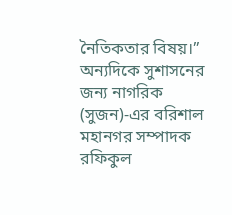নৈতিকতার বিষয়।” অন্যদিকে সুশাসনের জন্য নাগরিক (সুজন)-এর বরিশাল মহানগর সম্পাদক রফিকুল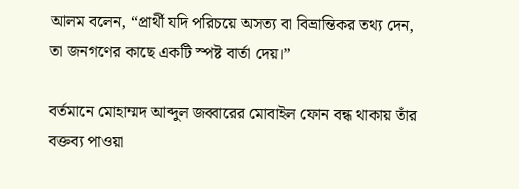আলম বলেন, “প্রার্থী যদি পরিচয়ে অসত্য বা বিভ্রান্তিকর তথ্য দেন, তা জনগণের কাছে একটি স্পষ্ট বার্তা দেয়।”

বর্তমানে মোহাম্মদ আব্দুল জব্বারের মোবাইল ফোন বন্ধ থাকায় তাঁর বক্তব্য পাওয়া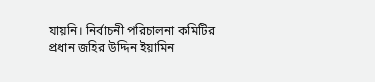যায়নি। নির্বাচনী পরিচালনা কমিটির প্রধান জহির উদ্দিন ইয়ামিন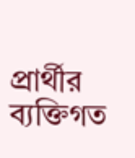প্রার্থীর ব্যক্তিগত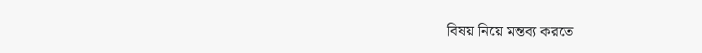বিষয় নিয়ে মন্তব্য করতে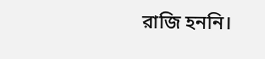রাজি হননি।